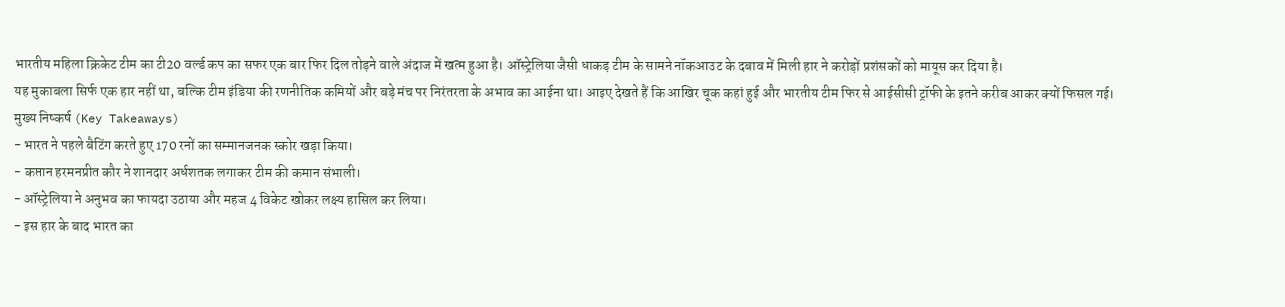भारतीय महिला क्रिकेट टीम का टी20 वर्ल्ड कप का सफर एक बार फिर दिल तोड़ने वाले अंदाज में खत्म हुआ है। ऑस्ट्रेलिया जैसी धाकड़ टीम के सामने नॉकआउट के दबाव में मिली हार ने करोड़ों प्रशंसकों को मायूस कर दिया है।
यह मुकाबला सिर्फ एक हार नहीं था, बल्कि टीम इंडिया की रणनीतिक कमियों और बड़े मंच पर निरंतरता के अभाव का आईना था। आइए देखते हैं कि आखिर चूक कहां हुई और भारतीय टीम फिर से आईसीसी ट्रॉफी के इतने करीब आकर क्यों फिसल गई।
मुख्य निष्कर्ष (Key Takeaways)
- भारत ने पहले बैटिंग करते हुए 170 रनों का सम्मानजनक स्कोर खड़ा किया।
- कप्तान हरमनप्रीत कौर ने शानदार अर्धशतक लगाकर टीम की कमान संभाली।
- ऑस्ट्रेलिया ने अनुभव का फायदा उठाया और महज 4 विकेट खोकर लक्ष्य हासिल कर लिया।
- इस हार के बाद भारत का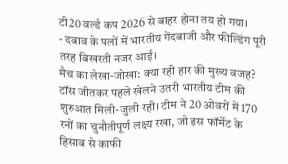टी20 वर्ल्ड कप 2026 से बाहर होना तय हो गया।
- दबाव के पलों में भारतीय गेंदबाजी और फील्डिंग पूरी तरह बिखरती नजर आई।
मैच का लेखा-जोखा: क्या रही हार की मुख्य वजह?
टॉस जीतकर पहले खेलने उतरी भारतीय टीम की शुरुआत मिली-जुली रही। टीम ने 20 ओवरों में 170 रनों का चुनौतीपूर्ण लक्ष्य रखा, जो इस फॉर्मेट के हिसाब से काफी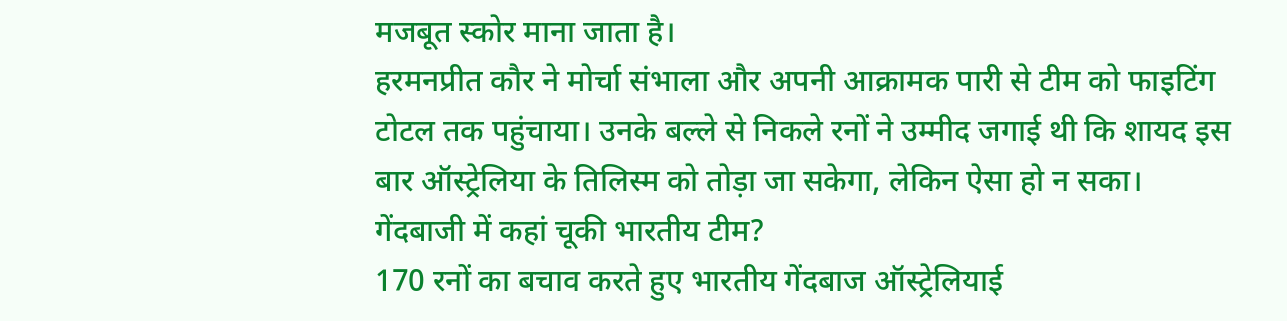मजबूत स्कोर माना जाता है।
हरमनप्रीत कौर ने मोर्चा संभाला और अपनी आक्रामक पारी से टीम को फाइटिंग टोटल तक पहुंचाया। उनके बल्ले से निकले रनों ने उम्मीद जगाई थी कि शायद इस बार ऑस्ट्रेलिया के तिलिस्म को तोड़ा जा सकेगा, लेकिन ऐसा हो न सका।
गेंदबाजी में कहां चूकी भारतीय टीम?
170 रनों का बचाव करते हुए भारतीय गेंदबाज ऑस्ट्रेलियाई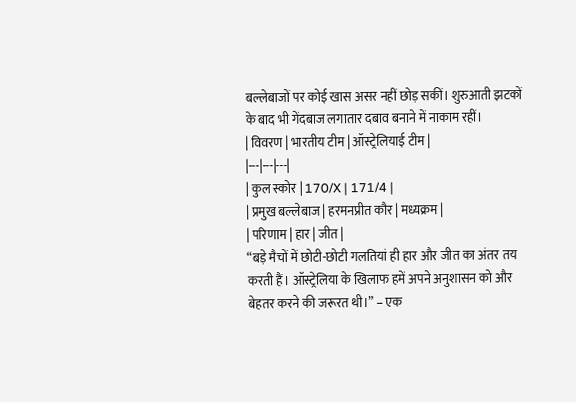बल्लेबाजों पर कोई खास असर नहीं छोड़ सकीं। शुरुआती झटकों के बाद भी गेंदबाज लगातार दबाव बनाने में नाकाम रहीं।
| विवरण | भारतीय टीम | ऑस्ट्रेलियाई टीम |
|---|---|---|
| कुल स्कोर | 170/X | 171/4 |
| प्रमुख बल्लेबाज | हरमनप्रीत कौर | मध्यक्रम |
| परिणाम | हार | जीत |
“बड़े मैचों में छोटी-छोटी गलतियां ही हार और जीत का अंतर तय करती हैं। ऑस्ट्रेलिया के खिलाफ हमें अपने अनुशासन को और बेहतर करने की जरूरत थी।” – एक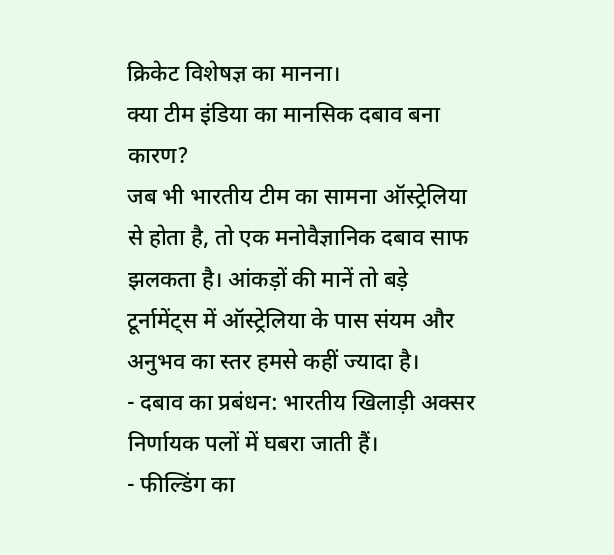क्रिकेट विशेषज्ञ का मानना।
क्या टीम इंडिया का मानसिक दबाव बना कारण?
जब भी भारतीय टीम का सामना ऑस्ट्रेलिया से होता है, तो एक मनोवैज्ञानिक दबाव साफ झलकता है। आंकड़ों की मानें तो बड़े टूर्नामेंट्स में ऑस्ट्रेलिया के पास संयम और अनुभव का स्तर हमसे कहीं ज्यादा है।
- दबाव का प्रबंधन: भारतीय खिलाड़ी अक्सर निर्णायक पलों में घबरा जाती हैं।
- फील्डिंग का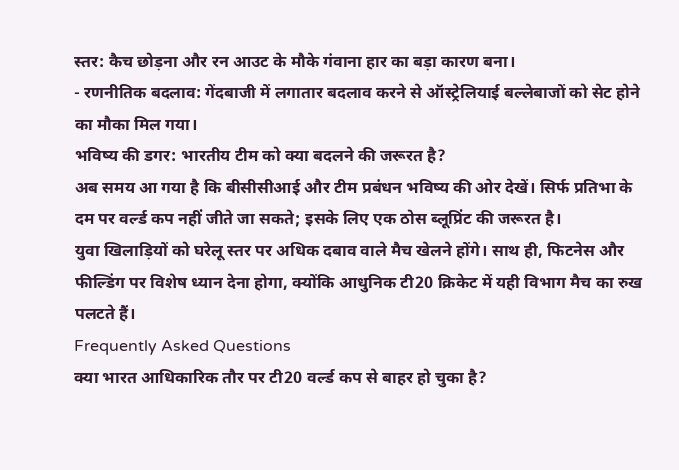स्तर: कैच छोड़ना और रन आउट के मौके गंवाना हार का बड़ा कारण बना।
- रणनीतिक बदलाव: गेंदबाजी में लगातार बदलाव करने से ऑस्ट्रेलियाई बल्लेबाजों को सेट होने का मौका मिल गया।
भविष्य की डगर: भारतीय टीम को क्या बदलने की जरूरत है?
अब समय आ गया है कि बीसीसीआई और टीम प्रबंधन भविष्य की ओर देखें। सिर्फ प्रतिभा के दम पर वर्ल्ड कप नहीं जीते जा सकते; इसके लिए एक ठोस ब्लूप्रिंट की जरूरत है।
युवा खिलाड़ियों को घरेलू स्तर पर अधिक दबाव वाले मैच खेलने होंगे। साथ ही, फिटनेस और फील्डिंग पर विशेष ध्यान देना होगा, क्योंकि आधुनिक टी20 क्रिकेट में यही विभाग मैच का रुख पलटते हैं।
Frequently Asked Questions
क्या भारत आधिकारिक तौर पर टी20 वर्ल्ड कप से बाहर हो चुका है?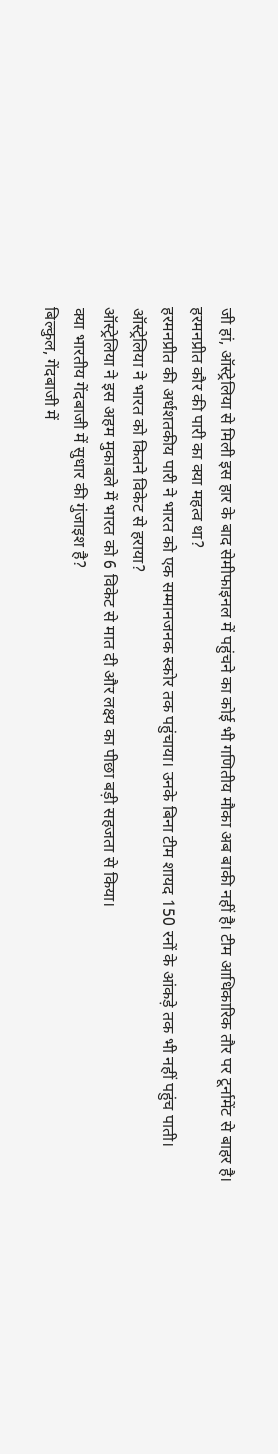जी हां, ऑस्ट्रेलिया से मिली इस हार के बाद सेमीफाइनल में पहुंचने का कोई भी गणितीय मौका अब बाकी नहीं है। टीम आधिकारिक तौर पर टूर्नामेंट से बाहर है।
हरमनप्रीत कौर की पारी का क्या महत्व था?
हरमनप्रीत की अर्धशतकीय पारी ने भारत को एक सम्मानजनक स्कोर तक पहुंचाया। उनके बिना टीम शायद 150 रनों के आंकड़े तक भी नहीं पहुंच पाती।
ऑस्ट्रेलिया ने भारत को कितने विकेट से हराया?
ऑस्ट्रेलिया ने इस अहम मुकाबले में भारत को 6 विकेट से मात दी और लक्ष्य का पीछा बड़ी सहजता से किया।
क्या भारतीय गेंदबाजी में सुधार की गुंजाइश है?
बिल्कुल, गेंदबाजी में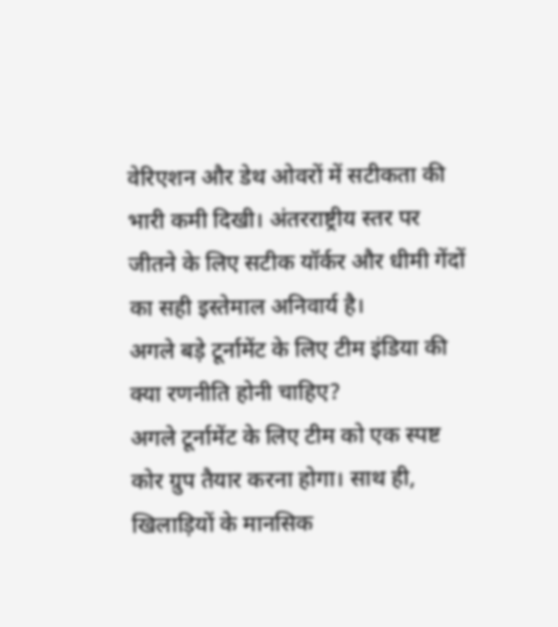वेरिएशन और डेथ ओवरों में सटीकता की भारी कमी दिखी। अंतरराष्ट्रीय स्तर पर जीतने के लिए सटीक यॉर्कर और धीमी गेंदों का सही इस्तेमाल अनिवार्य है।
अगले बड़े टूर्नामेंट के लिए टीम इंडिया की क्या रणनीति होनी चाहिए?
अगले टूर्नामेंट के लिए टीम को एक स्पष्ट कोर ग्रुप तैयार करना होगा। साथ ही, खिलाड़ियों के मानसिक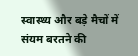स्वास्थ्य और बड़े मैचों में संयम बरतने की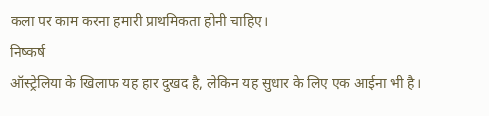कला पर काम करना हमारी प्राथमिकता होनी चाहिए।
निष्कर्ष
ऑस्ट्रेलिया के खिलाफ यह हार दुखद है, लेकिन यह सुधार के लिए एक आईना भी है।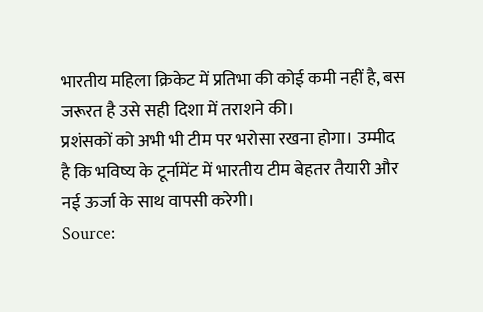भारतीय महिला क्रिकेट में प्रतिभा की कोई कमी नहीं है, बस जरूरत है उसे सही दिशा में तराशने की।
प्रशंसकों को अभी भी टीम पर भरोसा रखना होगा। उम्मीद है कि भविष्य के टूर्नामेंट में भारतीय टीम बेहतर तैयारी और नई ऊर्जा के साथ वापसी करेगी।
Source: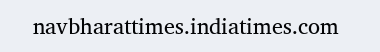navbharattimes.indiatimes.com